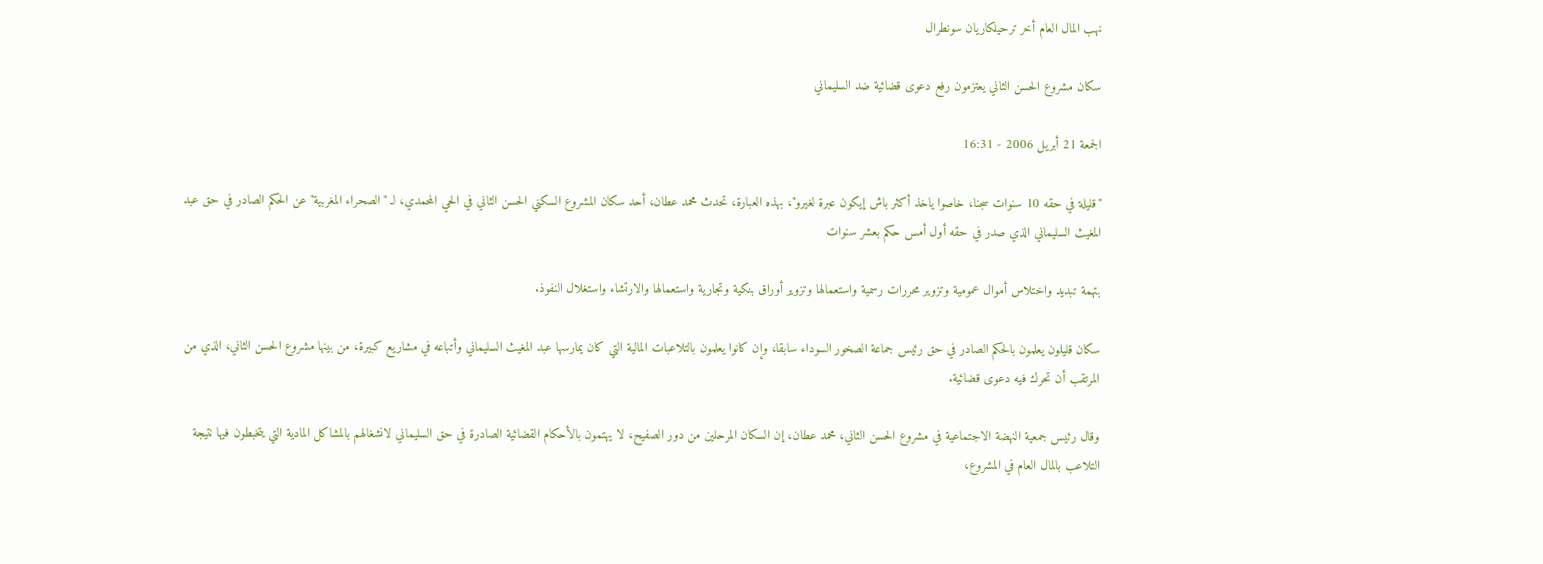نهب المال العام أخر ترحيلكاريان سونطرال

سكان مشروع الحسن الثاني يعتزمون رفع دعوى قضائية ضد السليماني

الجمعة 21 أبريل 2006 - 16:31

"قليلة في حقه 10 سنوات سجنا، خاصوا ياخذ أكثر باش إيكون عبرة لغيرو"، بهذه العبارة، تحدث محمد عطان، أحد سكان المشروع السكني الحسن الثاني في الحي المحمدي، لـ "الصحراء المغربية"عن الحكم الصادر في حق عبد المغيث السليماني الذي صدر في حقه أول أمس حكم بعشر سنوات

بتهمة تبديد واختلاس أموال عمومية وتزوير محررات رسمية واستعمالها وتزوير أوراق بنكية وتجارية واستعمالها والارتشاء واستغلال النفوذ.

سكان قليلون يعلمون بالحكم الصادر في حق رئيس جماعة الصخور السوداء سابقا، وإن كانوا يعلمون بالتلاعبات المالية التي كان يمارسها عبد المغيث السليماني وأتباعه في مشاريع كبيرة، من بينها مشروع الحسن الثاني، الذي من المرتقب أن تحرك فيه دعوى قضائية.

وقال رئيس جمعية النهضة الاجتماعية في مشروع الحسن الثاني، محمد عطان، إن السكان المرحلين من دور الصفيح، لا يهتمون بالأحكام القضائية الصادرة في حق السليماني لانشغالهم بالمشاكل المادية التي يتخبطون فيها نتيجة التلاعب بالمال العام في المشروع،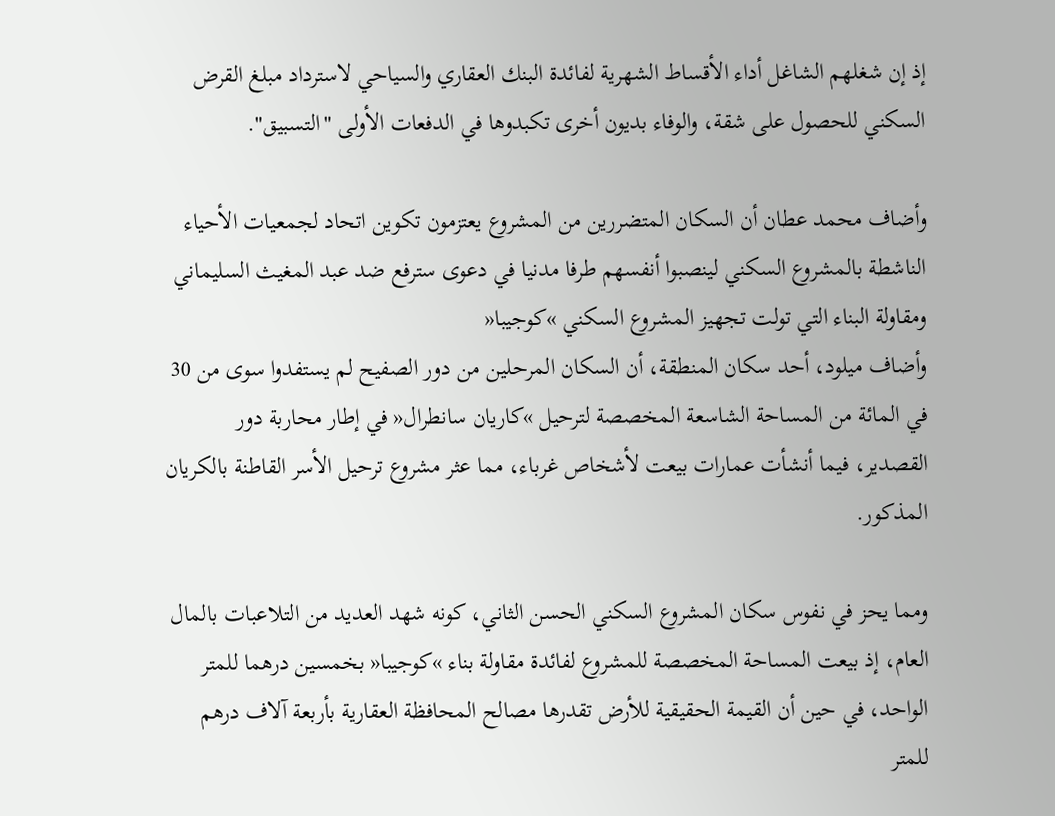إذ إن شغلهم الشاغل أداء الأقساط الشهرية لفائدة البنك العقاري والسياحي لاسترداد مبلغ القرض السكني للحصول على شقة، والوفاء بديون أخرى تكبدوها في الدفعات الأولى "التسبيق".

وأضاف محمد عطان أن السكان المتضررين من المشروع يعتزمون تكوين اتحاد لجمعيات الأحياء الناشطة بالمشروع السكني لينصبوا أنفسهم طرفا مدنيا في دعوى سترفع ضد عبد المغيث السليماني ومقاولة البناء التي تولت تجهيز المشروع السكني »كوجيبا«
وأضاف ميلود، أحد سكان المنطقة، أن السكان المرحلين من دور الصفيح لم يستفدوا سوى من 30 في المائة من المساحة الشاسعة المخصصة لترحيل »كاريان سانطرال« في إطار محاربة دور القصدير، فيما أنشأت عمارات بيعت لأشخاص غرباء، مما عثر مشروع ترحيل الأسر القاطنة بالكريان المذكور.

ومما يحز في نفوس سكان المشروع السكني الحسن الثاني، كونه شهد العديد من التلاعبات بالمال العام، إذ بيعت المساحة المخصصة للمشروع لفائدة مقاولة بناء »كوجيبا« بخمسين درهما للمتر الواحد، في حين أن القيمة الحقيقية للأرض تقدرها مصالح المحافظة العقارية بأربعة آلاف درهم للمتر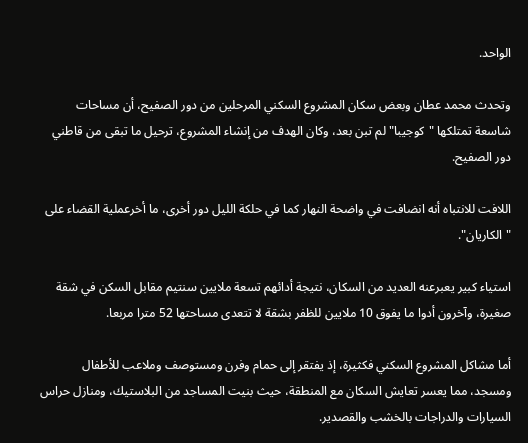الواحد.

وتحدث محمد عطان وبعض سكان المشروع السكني المرحلين من دور الصفيح، أن مساحات شاسعة تمتلكها "كوجيبا" لم تبن بعد، وكان الهدف من إنشاء المشروع، ترحيل ما تبقى من قاطني دور الصفيح.

اللافت للانتباه أنه انضافت في واضحة النهار كما في حلكة الليل دور أخرى، ما أخرعملية القضاء على "الكاريان".

استياء كبير يعبرعنه العديد من السكان، نتيجة أدائهم تسعة ملايين سنتيم مقابل السكن في شقة صغيرة، وآخرون أدوا ما يفوق 10 ملايين للظفر بشقة لا تتعدى مساحتها 52 مترا مربعا.

أما مشاكل المشروع السكني فكثيرة، إذ يفتقر إلى حمام وفرن ومستوصف وملاعب للأطفال ومسجد، مما يعسر تعايش السكان مع المنطقة، حيث بنيت المساجد من البلاستيك، ومنازل حراس السيارات والدراجات بالخشب والقصدير.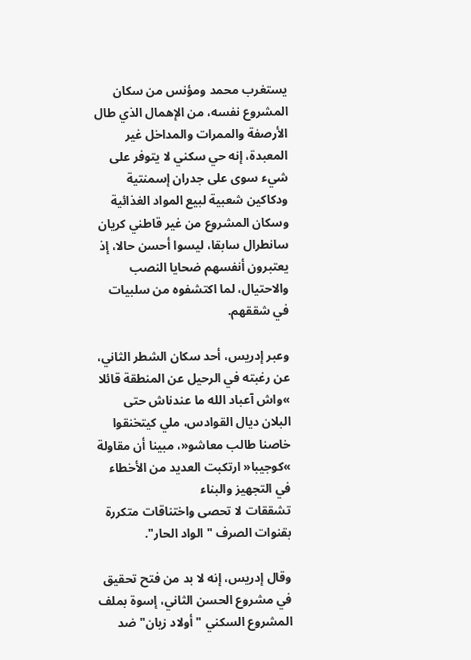يستغرب محمد ومؤنس من سكان المشروع نفسه، من الإهمال الذي طال الأرصفة والممرات والمداخل غير المعبدة، إنه حي سكني لا يتوفر على شيء سوى على جدران إسمنتية ودكاكين شعبية لبيع المواد الغذائية
وسكان المشروع من غير قاطني كريان سانطرال سابقا، ليسوا أحسن حالا، إذ يعتبرون أنفسهم ضحايا النصب والاحتيال، لما اكتشفوه من سلبيات في شققهم.

وعبر إدريس، أحد سكان الشطر الثاني، عن رغبته في الرحيل عن المنطقة قائلا »واش آعباد الله ما عندناش حتى البلان ديال القوادس، ملي كيتخنقوا خاصنا طالب معاشو«، مبينا أن مقاولة »كوجيبا« ارتكبت العديد من الأخطاء في التجهيز والبناء
تشققات لا تحصى واختناقات متكررة بقنوات الصرف "الواد الحار".

وقال إدريس، إنه لا بد من فتح تحقيق في مشروع الحسن الثاني، إسوة بملف المشروع السكني "أولاد زيان" ضد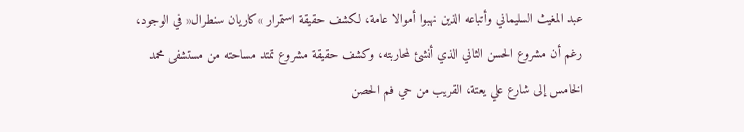عبد المغيث السليماني وأتباعه الذين نهبوا أموالا عامة، لكشف حقيقة استمرار »كاريان سنطرال« في الوجود، رغم أن مشروع الحسن الثاني الذي أنشئ لمحاربته، وكشف حقيقة مشروع تمتد مساحته من مستشفى محمد الخامس إلى شارع علي يعتة، القريب من حي فم الحصن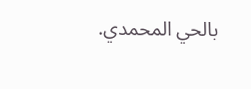بالحي المحمدي.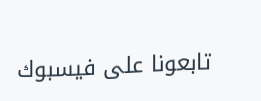تابعونا على فيسبوك